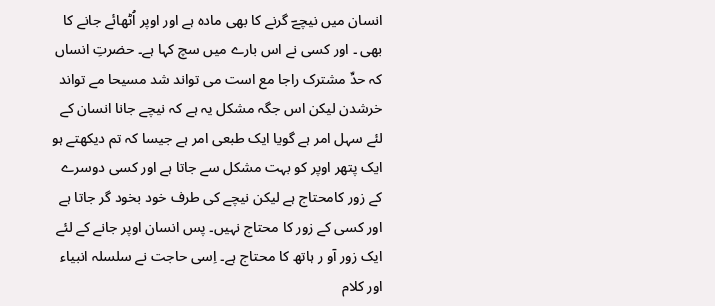انسان میں نیچےؔ گرنے کا بھی مادہ ہے اور اوپر اُٹھائے جانے کا بھی ۔ اور کسی نے اس بارے میں سچ کہا ہے۔ حضرتِ انساں کہ حدِّ مشترک راجا مع است می تواند شد مسیحا مے تواند خرشدن لیکن اس جگہ مشکل یہ ہے کہ نیچے جانا انسان کے لئے سہل امر ہے گویا ایک طبعی امر ہے جیسا کہ تم دیکھتے ہو ایک پتھر اوپر کو بہت مشکل سے جاتا ہے اور کسی دوسرے کے زور کامحتاج ہے لیکن نیچے کی طرف خود بخود گر جاتا ہے اور کسی کے زور کا محتاج نہیں۔ پس انسان اوپر جانے کے لئے ایک زور آو ر ہاتھ کا محتاج ہے۔ اِسی حاجت نے سلسلہ انبیاء اور کلام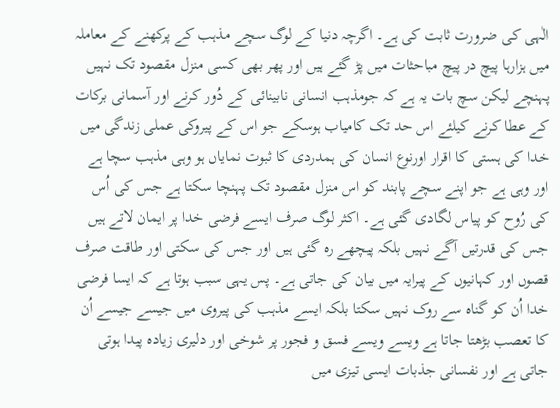الٰہی کی ضرورت ثابت کی ہے۔ اگرچہ دنیا کے لوگ سچے مذہب کے پرکھنے کے معاملہ میں ہزارہا پیچ در پیچ مباحثات میں پڑ گئے ہیں اور پھر بھی کسی منزل مقصود تک نہیں پہنچے لیکن سچ بات یہ ہے کہ جومذہب انسانی نابینائی کے دُور کرنے اور آسمانی برکات کے عطا کرنے کیلئے اس حد تک کامیاب ہوسکے جو اس کے پیروکی عملی زندگی میں خدا کی ہستی کا اقرار اورنوع انسان کی ہمدردی کا ثبوت نمایاں ہو وہی مذہب سچا ہے اور وہی ہے جو اپنے سچے پابند کو اس منزل مقصود تک پہنچا سکتا ہے جس کی اُس کی رُوح کو پیاس لگادی گئی ہے۔ اکثر لوگ صرف ایسے فرضی خدا پر ایمان لاتے ہیں جس کی قدرتیں آگے نہیں بلکہ پیچھے رہ گئی ہیں اور جس کی سکتی اور طاقت صرف قصوں اور کہانیوں کے پیرایہ میں بیان کی جاتی ہے۔ پس یہی سبب ہوتا ہے کہ ایسا فرضی خدا اُن کو گناہ سے روک نہیں سکتا بلکہ ایسے مذہب کی پیروی میں جیسے جیسے اُن کا تعصب بڑھتا جاتا ہے ویسے ویسے فسق و فجور پر شوخی اور دلیری زیادہ پیدا ہوتی جاتی ہے اور نفسانی جذبات ایسی تیزی میں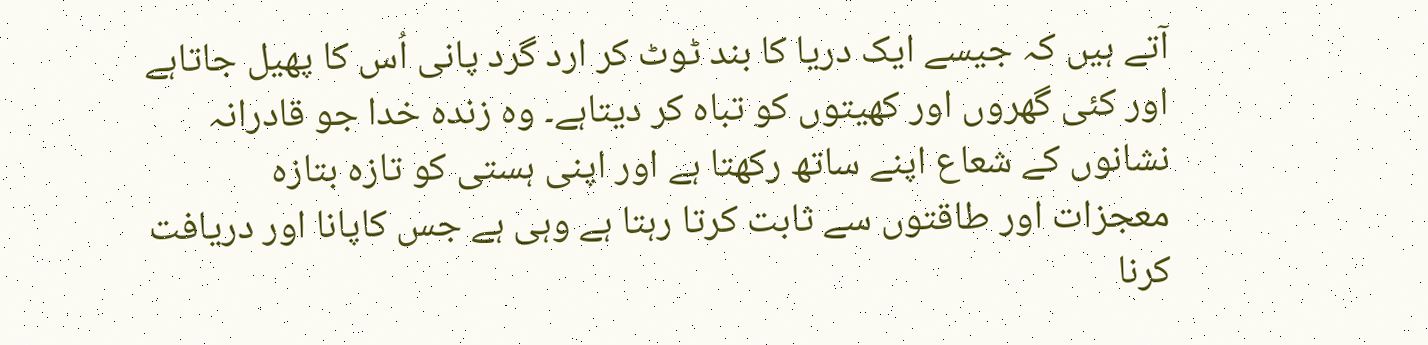آتے ہیں کہ جیسے ایک دریا کا بند ٹوٹ کر ارد گرد پانی اُس کا پھیل جاتاہے اور کئی گھروں اور کھیتوں کو تباہ کر دیتاہے۔ وہ زندہ خدا جو قادرانہ نشانوں کے شعاع اپنے ساتھ رکھتا ہے اور اپنی ہستی کو تازہ بتازہ معجزات اور طاقتوں سے ثابت کرتا رہتا ہے وہی ہے جس کاپانا اور دریافت کرنا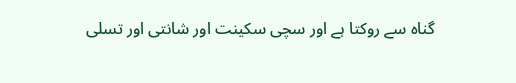گناہ سے روکتا ہے اور سچی سکینت اور شانتی اور تسلی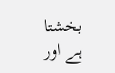بخشتا ہے اور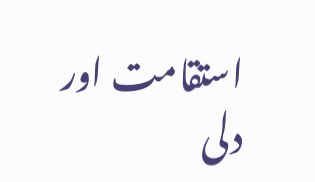استقامت اور دلی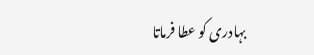بہادری کو عطا فرماتا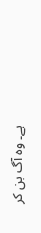ہے۔ وہ آگ بن کر